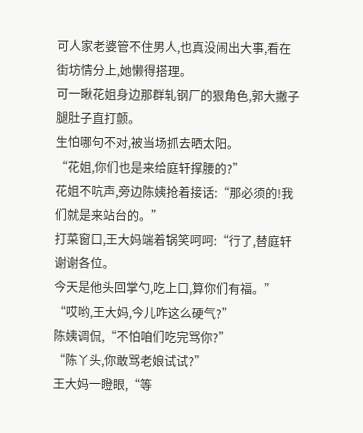可人家老婆管不住男人,也真没闹出大事,看在街坊情分上,她懒得搭理。
可一瞅花姐身边那群轧钢厂的狠角色,郭大撇子腿肚子直打颤。
生怕哪句不对,被当场抓去晒太阳。
“花姐,你们也是来给庭轩撑腰的?”
花姐不吭声,旁边陈姨抢着接话:“那必须的!我们就是来站台的。”
打菜窗口,王大妈端着锅笑呵呵:“行了,替庭轩谢谢各位。
今天是他头回掌勺,吃上口,算你们有福。”
“哎哟,王大妈,今儿咋这么硬气?”
陈姨调侃,“不怕咱们吃完骂你?”
“陈丫头,你敢骂老娘试试?”
王大妈一瞪眼,“等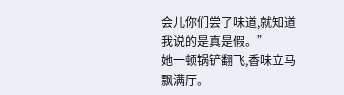会儿你们尝了味道,就知道我说的是真是假。”
她一顿锅铲翻飞,香味立马飘满厅。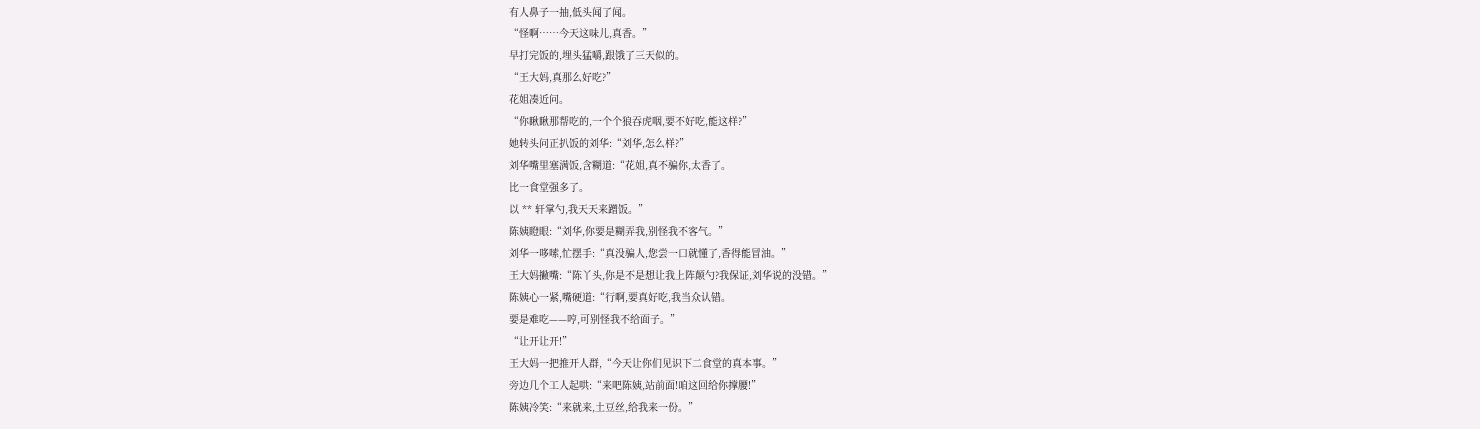有人鼻子一抽,低头闻了闻。
“怪啊……今天这味儿,真香。”
早打完饭的,埋头猛嚼,跟饿了三天似的。
“王大妈,真那么好吃?”
花姐凑近问。
“你瞅瞅那帮吃的,一个个狼吞虎咽,要不好吃,能这样?”
她转头问正扒饭的刘华:“刘华,怎么样?”
刘华嘴里塞满饭,含糊道:“花姐,真不骗你,太香了。
比一食堂强多了。
以 ** 轩掌勺,我天天来蹭饭。”
陈姨瞪眼:“刘华,你要是糊弄我,别怪我不客气。”
刘华一哆嗦,忙摆手:“真没骗人,您尝一口就懂了,香得能冒油。”
王大妈撇嘴:“陈丫头,你是不是想让我上阵颠勺?我保证,刘华说的没错。”
陈姨心一紧,嘴硬道:“行啊,要真好吃,我当众认错。
要是难吃——哼,可别怪我不给面子。”
“让开让开!”
王大妈一把推开人群,“今天让你们见识下二食堂的真本事。”
旁边几个工人起哄:“来吧陈姨,站前面!咱这回给你撑腰!”
陈姨冷笑:“来就来,土豆丝,给我来一份。”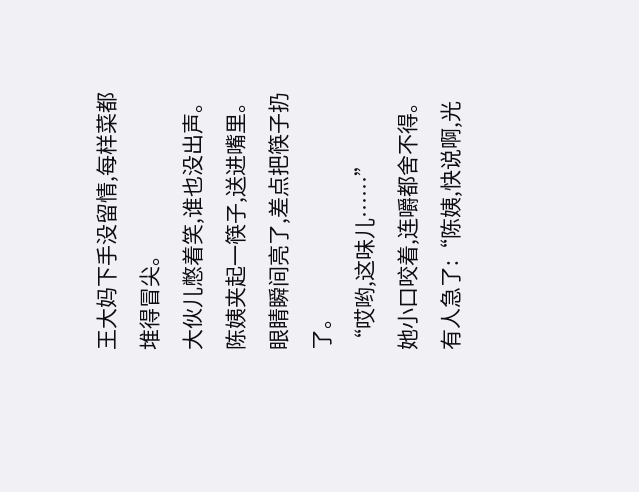王大妈下手没留情,每样菜都堆得冒尖。
大伙儿憋着笑,谁也没出声。
陈姨夹起一筷子,送进嘴里。
眼睛瞬间亮了,差点把筷子扔了。
“哎哟,这味儿……”
她小口咬着,连嚼都舍不得。
有人急了:“陈姨,快说啊,光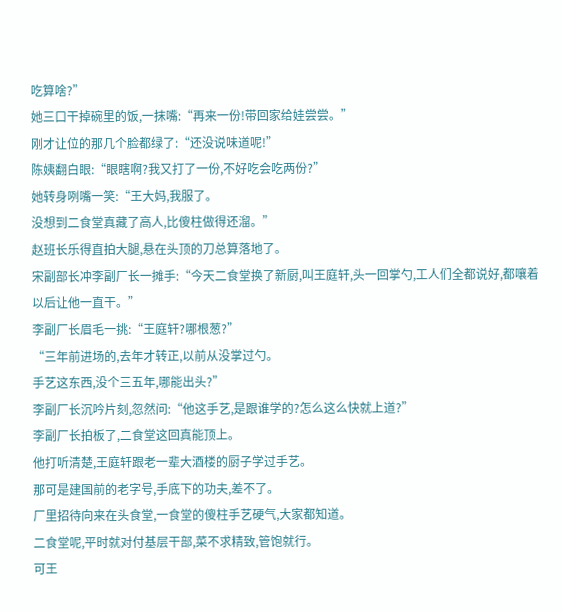吃算啥?”
她三口干掉碗里的饭,一抹嘴:“再来一份!带回家给娃尝尝。”
刚才让位的那几个脸都绿了:“还没说味道呢!”
陈姨翻白眼:“眼瞎啊?我又打了一份,不好吃会吃两份?”
她转身咧嘴一笑:“王大妈,我服了。
没想到二食堂真藏了高人,比傻柱做得还溜。”
赵班长乐得直拍大腿,悬在头顶的刀总算落地了。
宋副部长冲李副厂长一摊手:“今天二食堂换了新厨,叫王庭轩,头一回掌勺,工人们全都说好,都嚷着以后让他一直干。”
李副厂长眉毛一挑:“王庭轩?哪根葱?”
“三年前进场的,去年才转正,以前从没掌过勺。
手艺这东西,没个三五年,哪能出头?”
李副厂长沉吟片刻,忽然问:“他这手艺,是跟谁学的?怎么这么快就上道?”
李副厂长拍板了,二食堂这回真能顶上。
他打听清楚,王庭轩跟老一辈大酒楼的厨子学过手艺。
那可是建国前的老字号,手底下的功夫,差不了。
厂里招待向来在头食堂,一食堂的傻柱手艺硬气,大家都知道。
二食堂呢,平时就对付基层干部,菜不求精致,管饱就行。
可王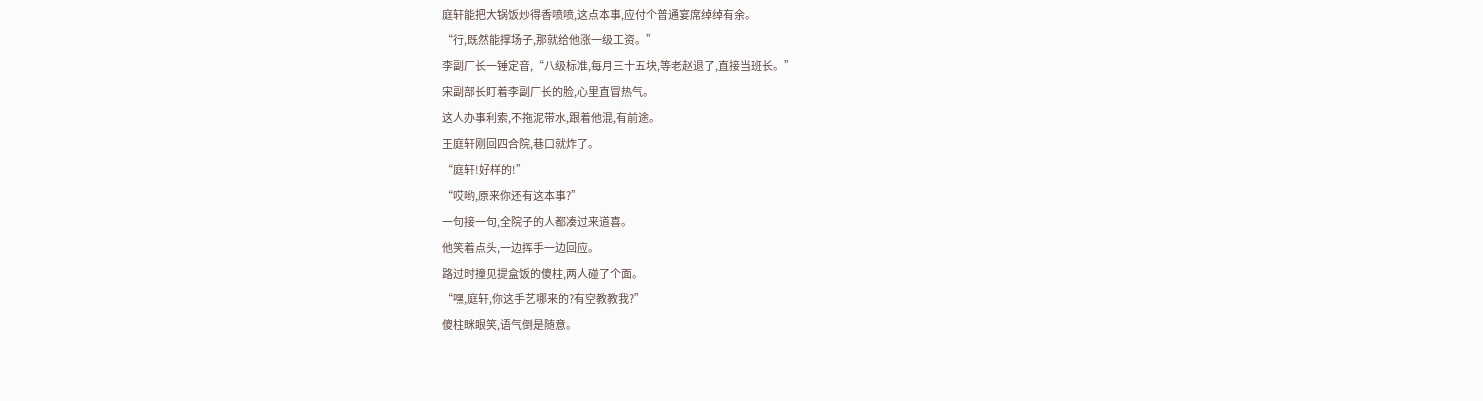庭轩能把大锅饭炒得香喷喷,这点本事,应付个普通宴席绰绰有余。
“行,既然能撑场子,那就给他涨一级工资。”
李副厂长一锤定音,“八级标准,每月三十五块,等老赵退了,直接当班长。”
宋副部长盯着李副厂长的脸,心里直冒热气。
这人办事利索,不拖泥带水,跟着他混,有前途。
王庭轩刚回四合院,巷口就炸了。
“庭轩!好样的!”
“哎哟,原来你还有这本事?”
一句接一句,全院子的人都凑过来道喜。
他笑着点头,一边挥手一边回应。
路过时撞见提盒饭的傻柱,两人碰了个面。
“嘿,庭轩,你这手艺哪来的?有空教教我?”
傻柱眯眼笑,语气倒是随意。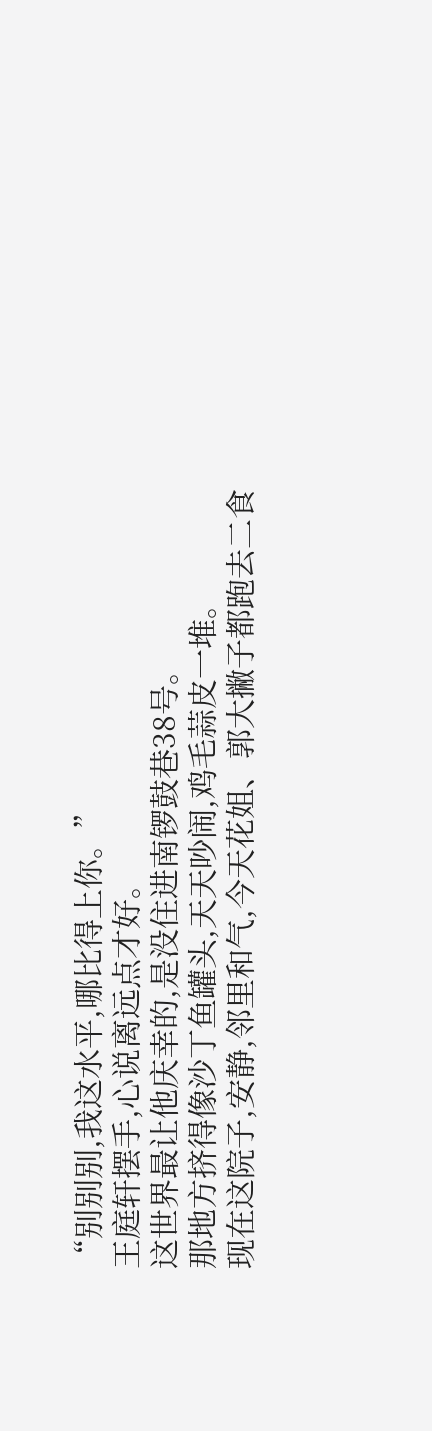“别别别,我这水平,哪比得上你。”
王庭轩摆手,心说离远点才好。
这世界最让他庆幸的,是没住进南锣鼓巷38号。
那地方挤得像沙丁鱼罐头,天天吵闹,鸡毛蒜皮一堆。
现在这院子,安静,邻里和气,今天花姐、郭大撇子都跑去二食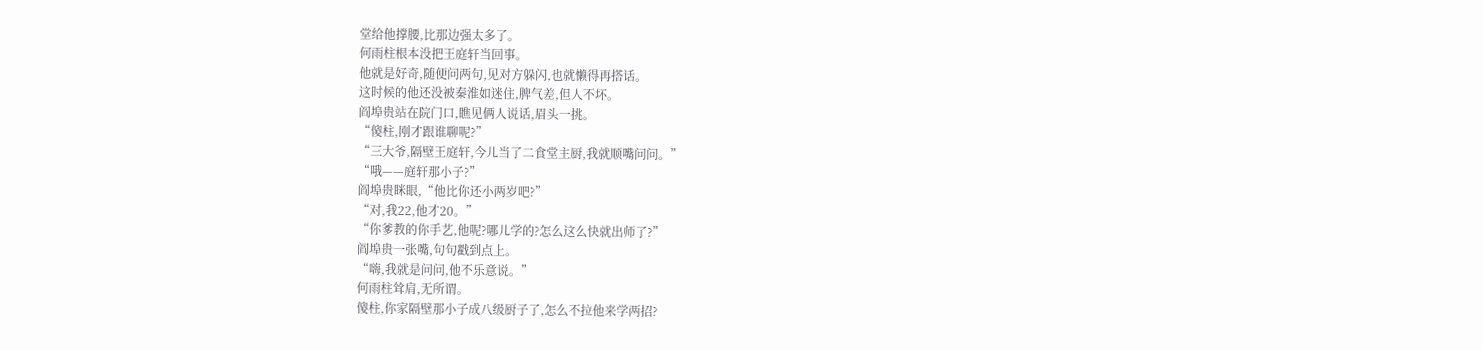堂给他撑腰,比那边强太多了。
何雨柱根本没把王庭轩当回事。
他就是好奇,随便问两句,见对方躲闪,也就懒得再搭话。
这时候的他还没被秦淮如迷住,脾气差,但人不坏。
阎埠贵站在院门口,瞧见俩人说话,眉头一挑。
“傻柱,刚才跟谁聊呢?”
“三大爷,隔壁王庭轩,今儿当了二食堂主厨,我就顺嘴问问。”
“哦——庭轩那小子?”
阎埠贵眯眼,“他比你还小两岁吧?”
“对,我22,他才20。”
“你爹教的你手艺,他呢?哪儿学的?怎么这么快就出师了?”
阎埠贵一张嘴,句句戳到点上。
“嗨,我就是问问,他不乐意说。”
何雨柱耸肩,无所谓。
傻柱,你家隔壁那小子成八级厨子了,怎么不拉他来学两招?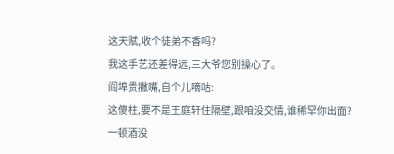这天赋,收个徒弟不香吗?
我这手艺还差得远,三大爷您别操心了。
阎埠贵撇嘴,自个儿嘀咕:
这傻柱,要不是王庭轩住隔壁,跟咱没交情,谁稀罕你出面?
一顿酒没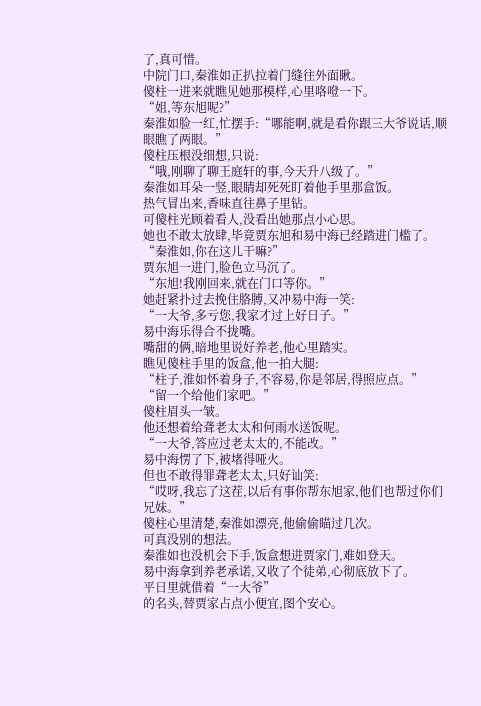了,真可惜。
中院门口,秦淮如正扒拉着门缝往外面瞅。
傻柱一进来就瞧见她那模样,心里咯噔一下。
“姐,等东旭呢?”
秦淮如脸一红,忙摆手:“哪能啊,就是看你跟三大爷说话,顺眼瞧了两眼。”
傻柱压根没细想,只说:
“哦,刚聊了聊王庭轩的事,今天升八级了。”
秦淮如耳朵一竖,眼睛却死死盯着他手里那盒饭。
热气冒出来,香味直往鼻子里钻。
可傻柱光顾着看人,没看出她那点小心思。
她也不敢太放肆,毕竟贾东旭和易中海已经踏进门槛了。
“秦淮如,你在这儿干嘛?”
贾东旭一进门,脸色立马沉了。
“东旭!我刚回来,就在门口等你。”
她赶紧扑过去挽住胳膊,又冲易中海一笑:
“一大爷,多亏您,我家才过上好日子。”
易中海乐得合不拢嘴。
嘴甜的俩,暗地里说好养老,他心里踏实。
瞧见傻柱手里的饭盒,他一拍大腿:
“柱子,淮如怀着身子,不容易,你是邻居,得照应点。”
“留一个给他们家吧。”
傻柱眉头一皱。
他还想着给聋老太太和何雨水送饭呢。
“一大爷,答应过老太太的,不能改。”
易中海愣了下,被堵得哑火。
但也不敢得罪聋老太太,只好讪笑:
“哎呀,我忘了这茬,以后有事你帮东旭家,他们也帮过你们兄妹。”
傻柱心里清楚,秦淮如漂亮,他偷偷瞄过几次。
可真没别的想法。
秦淮如也没机会下手,饭盒想进贾家门,难如登天。
易中海拿到养老承诺,又收了个徒弟,心彻底放下了。
平日里就借着“一大爷”
的名头,替贾家占点小便宜,图个安心。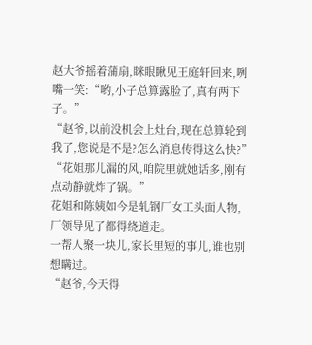赵大爷摇着蒲扇,眯眼瞅见王庭轩回来,咧嘴一笑:“哟,小子总算露脸了,真有两下子。”
“赵爷,以前没机会上灶台,现在总算轮到我了,您说是不是?怎么消息传得这么快?”
“花姐那儿漏的风,咱院里就她话多,刚有点动静就炸了锅。”
花姐和陈姨如今是轧钢厂女工头面人物,厂领导见了都得绕道走。
一帮人聚一块儿,家长里短的事儿,谁也别想瞒过。
“赵爷,今天得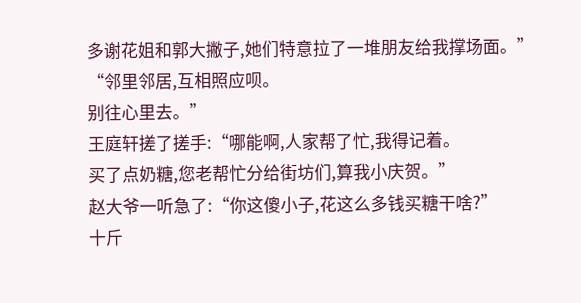多谢花姐和郭大撇子,她们特意拉了一堆朋友给我撑场面。”
“邻里邻居,互相照应呗。
别往心里去。”
王庭轩搓了搓手:“哪能啊,人家帮了忙,我得记着。
买了点奶糖,您老帮忙分给街坊们,算我小庆贺。”
赵大爷一听急了:“你这傻小子,花这么多钱买糖干啥?”
十斤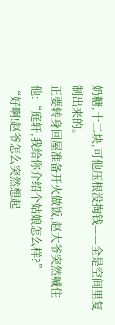奶糖,十二块,可他压根没掏钱——全是空间里复制出来的。
正要转身回屋准备开火做饭,赵大爷突然喊住他:“庭轩,我给你介绍个姑娘怎么样?”
“好啊!赵爷怎么突然想起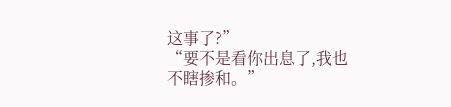这事了?”
“要不是看你出息了,我也不瞎掺和。”